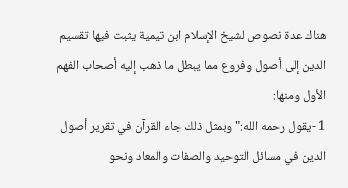هناك عدة نصوص لشيخ الإسلام ابن تيمية يثبت فيها تقسيم الدين إلى أصول وفروع مما يبطل ما ذهب إليه أصحاب الفهم الأول ومنها:
1 -يقول رحمه الله:"وبمثل ذلك جاء القرآن في تقرير أصول الدين في مسائل التوحيد والصفات والمعاد ونحو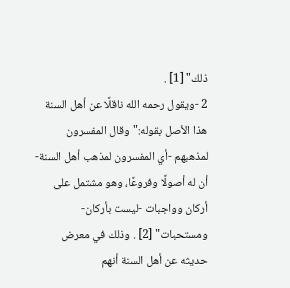ذلك" [1] .
2 -ويقول رحمه الله ناقلًا عن أهل السنة هذا الأصل بقوله:"وقال المفسرون لمذهبهم -أي المفسرون لمذهب أهل السنة- أن له أصولًا وفروعًا، وهو مشتمل على أركان وواجبات -ليست بأركان- ومستحبات" [2] . وذلك في معرض حديثه عن أهل السنة أنهم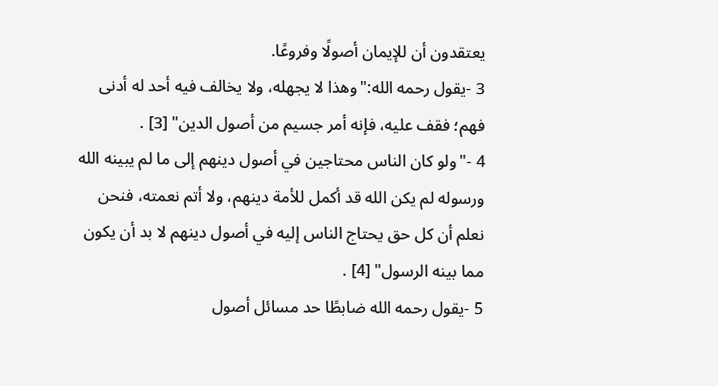يعتقدون أن للإيمان أصولًا وفروعًا.
3 -يقول رحمه الله:"وهذا لا يجهله، ولا يخالف فيه أحد له أدنى فهم؛ فقف عليه، فإنه أمر جسيم من أصول الدين" [3] .
4 -"ولو كان الناس محتاجين في أصول دينهم إلى ما لم يبينه الله ورسوله لم يكن الله قد أكمل للأمة دينهم، ولا أتم نعمته، فنحن نعلم أن كل حق يحتاج الناس إليه في أصول دينهم لا بد أن يكون مما بينه الرسول" [4] .
5 -يقول رحمه الله ضابطًا حد مسائل أصول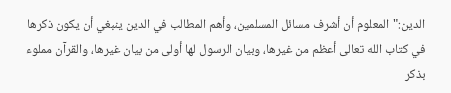الدين:"المعلوم أن أشرف مسائل المسلمين، وأهم المطالب في الدين ينبغي أن يكون ذكرها في كتاب الله تعالى أعظم من غيرها، وبيان الرسول لها أولى من بيان غيرها، والقرآن مملوء بذكر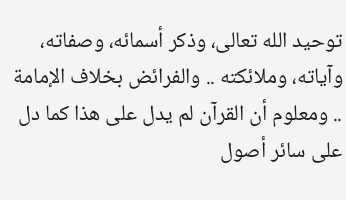توحيد الله تعالى، وذكر أسمائه، وصفاته، وآياته، وملائكته .. والفرائض بخلاف الإمامة .. ومعلوم أن القرآن لم يدل على هذا كما دل على سائر أصول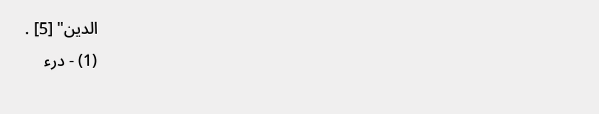الدين" [5] .
(1) - درء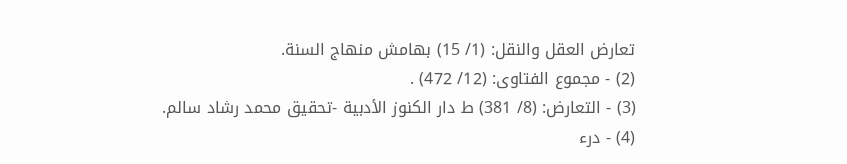تعارض العقل والنقل: (1/ 15) بهامش منهاج السنة.
(2) - مجموع الفتاوى: (12/ 472) .
(3) - التعارض: (8/ 381) ط دار الكنوز الأدبية -تحقيق محمد رشاد سالم.
(4) - درء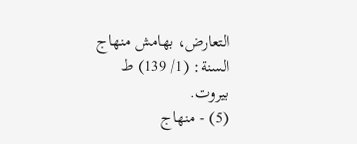التعارض، بهامش منهاج السنة: (1/ 139) ط بيروت.
(5) - منهاج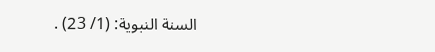السنة النبوية: (1/ 23) .